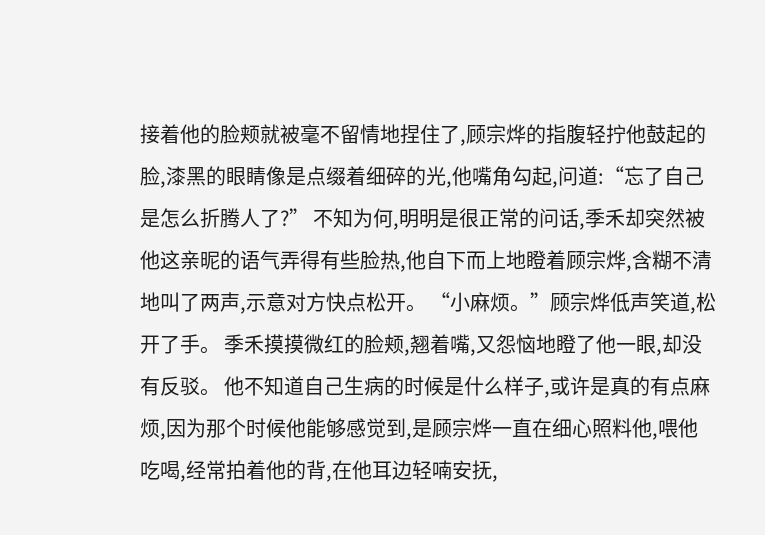接着他的脸颊就被毫不留情地捏住了,顾宗烨的指腹轻拧他鼓起的脸,漆黑的眼睛像是点缀着细碎的光,他嘴角勾起,问道:“忘了自己是怎么折腾人了?” 不知为何,明明是很正常的问话,季禾却突然被他这亲昵的语气弄得有些脸热,他自下而上地瞪着顾宗烨,含糊不清地叫了两声,示意对方快点松开。 “小麻烦。”顾宗烨低声笑道,松开了手。 季禾摸摸微红的脸颊,翘着嘴,又怨恼地瞪了他一眼,却没有反驳。 他不知道自己生病的时候是什么样子,或许是真的有点麻烦,因为那个时候他能够感觉到,是顾宗烨一直在细心照料他,喂他吃喝,经常拍着他的背,在他耳边轻喃安抚,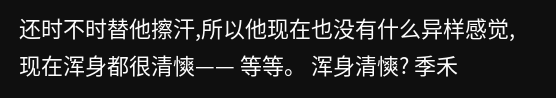还时不时替他擦汗,所以他现在也没有什么异样感觉,现在浑身都很清慡—— 等等。 浑身清慡? 季禾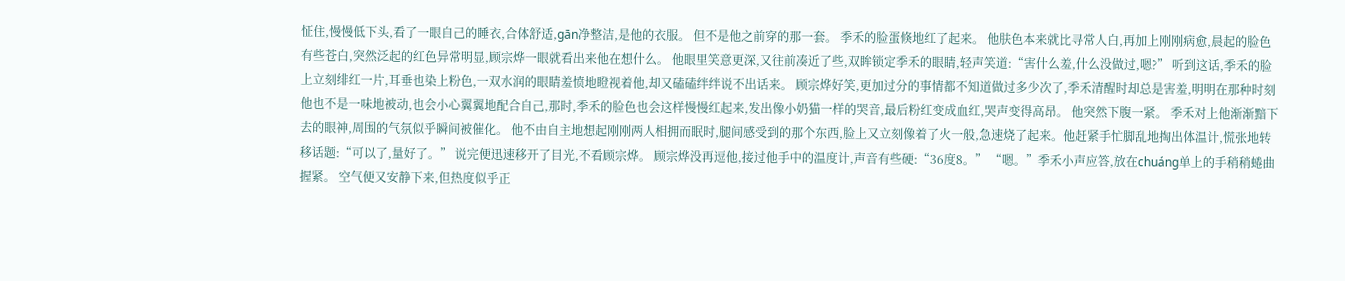怔住,慢慢低下头,看了一眼自己的睡衣,合体舒适,gān净整洁,是他的衣服。 但不是他之前穿的那一套。 季禾的脸蛋倏地红了起来。 他肤色本来就比寻常人白,再加上刚刚病愈,晨起的脸色有些苍白,突然泛起的红色异常明显,顾宗烨一眼就看出来他在想什么。 他眼里笑意更深,又往前凑近了些,双眸锁定季禾的眼睛,轻声笑道:“害什么羞,什么没做过,嗯?” 听到这话,季禾的脸上立刻绯红一片,耳垂也染上粉色,一双水润的眼睛羞愤地瞪视着他,却又磕磕绊绊说不出话来。 顾宗烨好笑,更加过分的事情都不知道做过多少次了,季禾清醒时却总是害羞,明明在那种时刻他也不是一味地被动,也会小心翼翼地配合自己,那时,季禾的脸色也会这样慢慢红起来,发出像小奶猫一样的哭音,最后粉红变成血红,哭声变得高昂。 他突然下腹一紧。 季禾对上他渐渐黯下去的眼神,周围的气氛似乎瞬间被催化。 他不由自主地想起刚刚两人相拥而眠时,腿间感受到的那个东西,脸上又立刻像着了火一般,急速烧了起来。他赶紧手忙脚乱地掏出体温计,慌张地转移话题:“可以了,量好了。” 说完便迅速移开了目光,不看顾宗烨。 顾宗烨没再逗他,接过他手中的温度计,声音有些硬:“36度8。” “嗯。”季禾小声应答,放在chuáng单上的手稍稍蜷曲握紧。 空气便又安静下来,但热度似乎正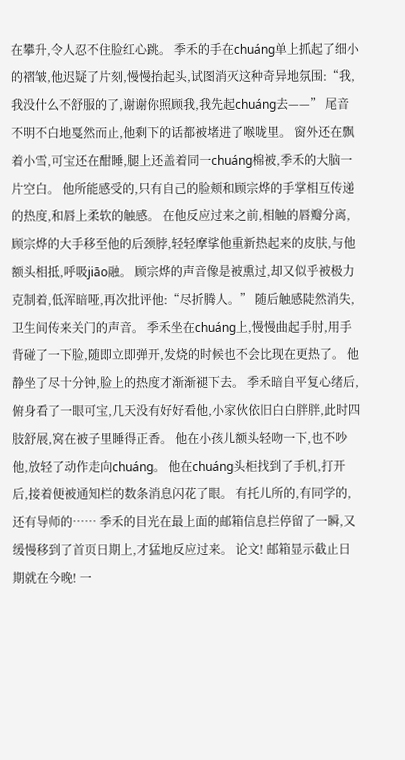在攀升,令人忍不住脸红心跳。 季禾的手在chuáng单上抓起了细小的褶皱,他迟疑了片刻,慢慢抬起头,试图消灭这种奇异地氛围:“我,我没什么不舒服的了,谢谢你照顾我,我先起chuáng去——” 尾音不明不白地戛然而止,他剩下的话都被堵进了喉咙里。 窗外还在飘着小雪,可宝还在酣睡,腿上还盖着同一chuáng棉被,季禾的大脑一片空白。 他所能感受的,只有自己的脸颊和顾宗烨的手掌相互传递的热度,和唇上柔软的触感。 在他反应过来之前,相触的唇瓣分离,顾宗烨的大手移至他的后颈脖,轻轻摩挲他重新热起来的皮肤,与他额头相抵,呼吸jiāo融。 顾宗烨的声音像是被熏过,却又似乎被极力克制着,低浑暗哑,再次批评他:“尽折腾人。” 随后触感陡然消失,卫生间传来关门的声音。 季禾坐在chuáng上,慢慢曲起手肘,用手背碰了一下脸,随即立即弹开,发烧的时候也不会比现在更热了。 他静坐了尽十分钟,脸上的热度才渐渐褪下去。 季禾暗自平复心绪后,俯身看了一眼可宝,几天没有好好看他,小家伙依旧白白胖胖,此时四肢舒展,窝在被子里睡得正香。 他在小孩儿额头轻吻一下,也不吵他,放轻了动作走向chuáng。 他在chuáng头柜找到了手机,打开后,接着便被通知栏的数条消息闪花了眼。 有托儿所的,有同学的,还有导师的…… 季禾的目光在最上面的邮箱信息拦停留了一瞬,又缓慢移到了首页日期上,才猛地反应过来。 论文! 邮箱显示截止日期就在今晚! 一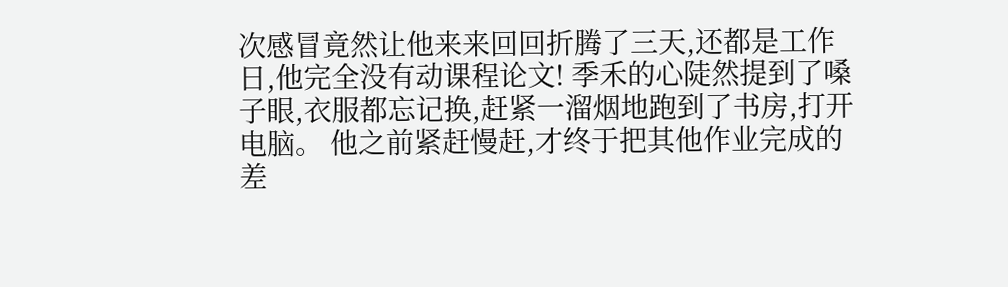次感冒竟然让他来来回回折腾了三天,还都是工作日,他完全没有动课程论文! 季禾的心陡然提到了嗓子眼,衣服都忘记换,赶紧一溜烟地跑到了书房,打开电脑。 他之前紧赶慢赶,才终于把其他作业完成的差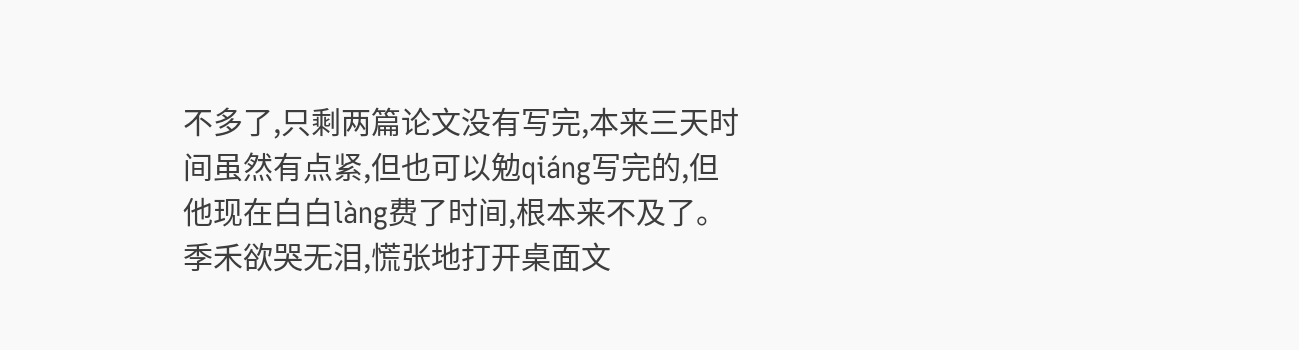不多了,只剩两篇论文没有写完,本来三天时间虽然有点紧,但也可以勉qiáng写完的,但他现在白白làng费了时间,根本来不及了。 季禾欲哭无泪,慌张地打开桌面文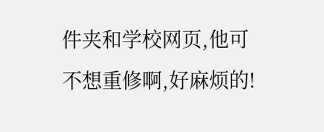件夹和学校网页,他可不想重修啊,好麻烦的!